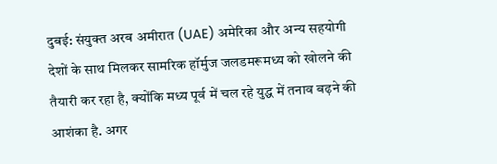दुबई: संयुक्त अरब अमीरात (UAE) अमेरिका और अन्य सहयोगी देशों के साथ मिलकर सामरिक हॉर्मुज जलडमरूमध्य को खोलने की तैयारी कर रहा है, क्योंकि मध्य पूर्व में चल रहे युद्ध में तनाव बढ़ने की आशंका है. अगर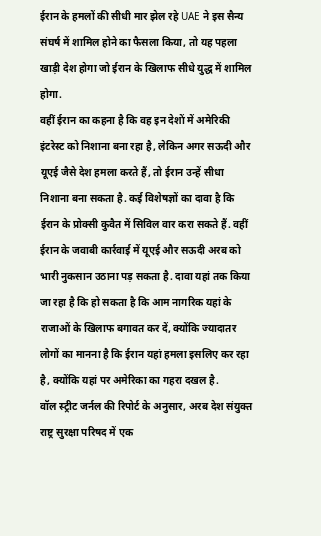ईरान के हमलों की सीधी मार झेल रहे UAE ने इस सैन्य संघर्ष में शामिल होने का फैसला किया, तो यह पहला खाड़ी देश होगा जो ईरान के खिलाफ सीधे युद्ध में शामिल होगा.
वहीं ईरान का कहना है कि वह इन देशों में अमेरिकी इंटरेस्ट को निशाना बना रहा है, लेकिन अगर सऊदी और यूएई जैसे देश हमला करते हैं, तो ईरान उन्हें सीधा निशाना बना सकता है. कई विशेषज्ञों का दावा है कि ईरान के प्रोक्सी कुवैत में सिविल वार करा सकते हैं. वहीं ईरान के जवाबी कार्रवाई में यूएई और सऊदी अरब को भारी नुकसान उठाना पड़ सकता है. दावा यहां तक किया जा रहा है कि हो सकता है कि आम नागरिक यहां के राजाओं के खिलाफ बगावत कर दें, क्योंकि ज्यादातर लोगों का मानना है कि ईरान यहां हमला इसलिए कर रहा है, क्योंकि यहां पर अमेरिका का गहरा दखल है.
वॉल स्ट्रीट जर्नल की रिपोर्ट के अनुसार, अरब देश संयुक्त राष्ट्र सुरक्षा परिषद में एक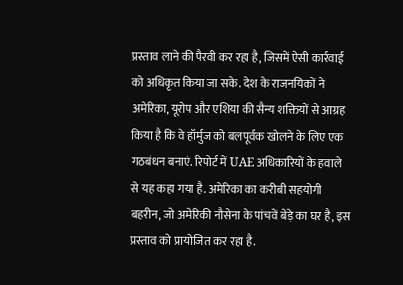प्रस्ताव लाने की पैरवी कर रहा है, जिसमें ऐसी कार्रवाई को अधिकृत किया जा सके. देश के राजनयिकों ने अमेरिका, यूरोप और एशिया की सैन्य शक्तियों से आग्रह किया है कि वे हॉर्मुज को बलपूर्वक खोलने के लिए एक गठबंधन बनाएं. रिपोर्ट में UAE अधिकारियों के हवाले से यह कहा गया है. अमेरिका का करीबी सहयोगी बहरीन, जो अमेरिकी नौसेना के पांचवें बेड़े का घर है, इस प्रस्ताव को प्रायोजित कर रहा है.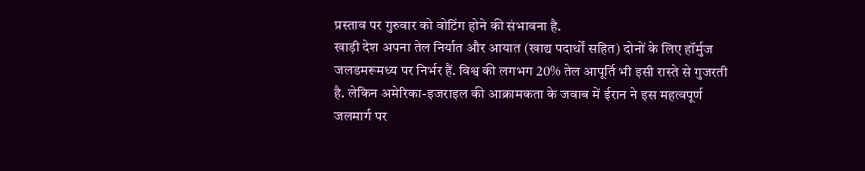प्रस्ताव पर गुरुवार को वोटिंग होने की संभावना है.
खाड़ी देश अपना तेल निर्यात और आयात (खाद्य पदार्थों सहित) दोनों के लिए हॉर्मुज जलडमरूमध्य पर निर्भर हैं. विश्व की लगभग 20% तेल आपूर्ति भी इसी रास्ते से गुजरती है. लेकिन अमेरिका-इजराइल की आक्रामकता के जवाब में ईरान ने इस महत्वपूर्ण जलमार्ग पर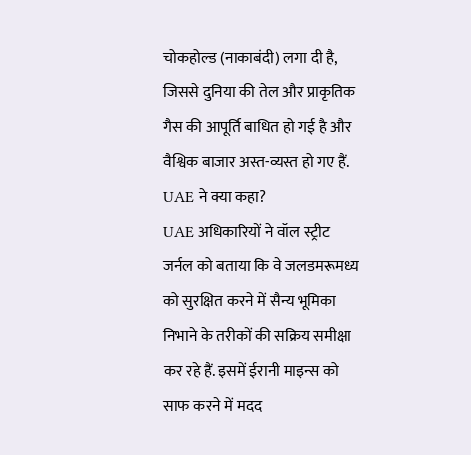चोकहोल्ड (नाकाबंदी) लगा दी है, जिससे दुनिया की तेल और प्राकृतिक गैस की आपूर्ति बाधित हो गई है और वैश्विक बाजार अस्त-व्यस्त हो गए हैं.
UAE ने क्या कहा?
UAE अधिकारियों ने वॉल स्ट्रीट जर्नल को बताया कि वे जलडमरूमध्य को सुरक्षित करने में सैन्य भूमिका निभाने के तरीकों की सक्रिय समीक्षा कर रहे हैं. इसमें ईरानी माइन्स को साफ करने में मदद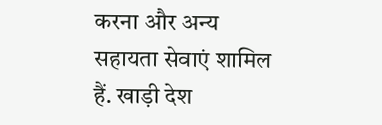करना और अन्य सहायता सेवाएं शामिल हैं. खाड़ी देश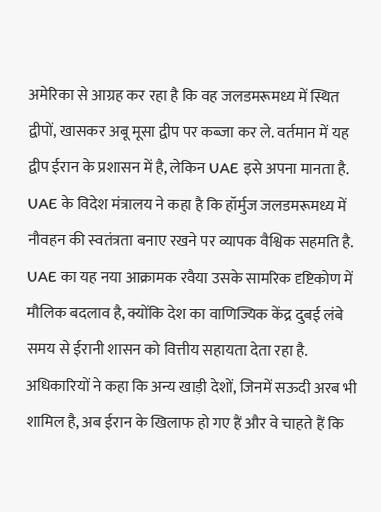अमेरिका से आग्रह कर रहा है कि वह जलडमरूमध्य में स्थित द्वीपों, खासकर अबू मूसा द्वीप पर कब्जा कर ले. वर्तमान में यह द्वीप ईरान के प्रशासन में है, लेकिन UAE इसे अपना मानता है.
UAE के विदेश मंत्रालय ने कहा है कि हॉर्मुज जलडमरूमध्य में नौवहन की स्वतंत्रता बनाए रखने पर व्यापक वैश्विक सहमति है. UAE का यह नया आक्रामक रवैया उसके सामरिक दृष्टिकोण में मौलिक बदलाव है, क्योंकि देश का वाणिज्यिक केंद्र दुबई लंबे समय से ईरानी शासन को वित्तीय सहायता देता रहा है. अधिकारियों ने कहा कि अन्य खाड़ी देशों, जिनमें सऊदी अरब भी शामिल है, अब ईरान के खिलाफ हो गए हैं और वे चाहते हैं कि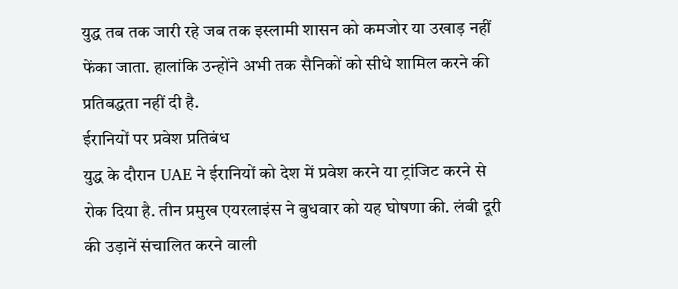युद्ध तब तक जारी रहे जब तक इस्लामी शासन को कमजोर या उखाड़ नहीं फेंका जाता. हालांकि उन्होंने अभी तक सैनिकों को सीधे शामिल करने की प्रतिबद्धता नहीं दी है.
ईरानियों पर प्रवेश प्रतिबंध
युद्ध के दौरान UAE ने ईरानियों को देश में प्रवेश करने या ट्रांजिट करने से रोक दिया है. तीन प्रमुख एयरलाइंस ने बुधवार को यह घोषणा की. लंबी दूरी की उड़ानें संचालित करने वाली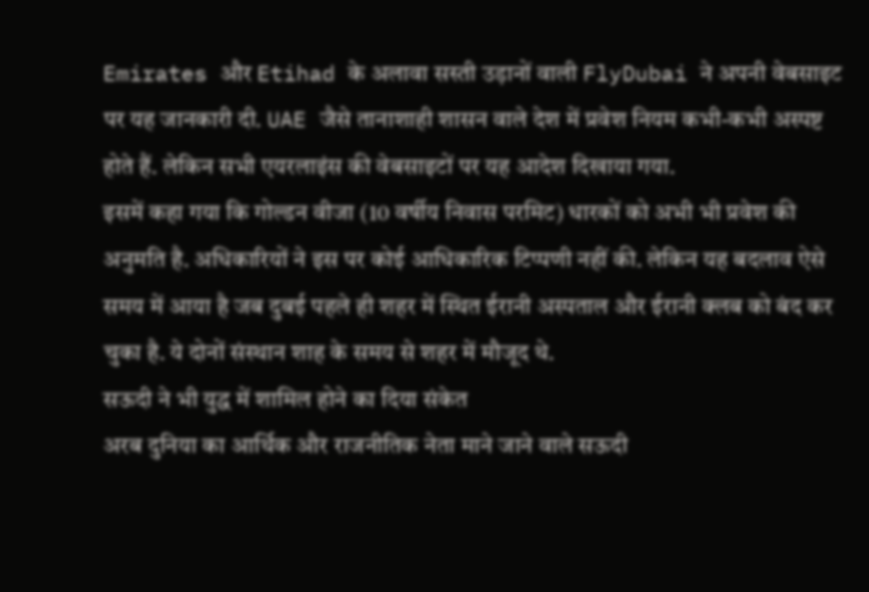Emirates और Etihad के अलावा सस्ती उड़ानों वाली FlyDubai ने अपनी वेबसाइट पर यह जानकारी दी. UAE जैसे तानाशाही शासन वाले देश में प्रवेश नियम कभी-कभी अस्पष्ट होते हैं. लेकिन सभी एयरलाइंस की वेबसाइटों पर यह आदेश दिखाया गया.
इसमें कहा गया कि गोल्डन वीजा (10 वर्षीय निवास परमिट) धारकों को अभी भी प्रवेश की अनुमति है. अधिकारियों ने इस पर कोई आधिकारिक टिप्पणी नहीं की. लेकिन यह बदलाव ऐसे समय में आया है जब दुबई पहले ही शहर में स्थित ईरानी अस्पताल और ईरानी क्लब को बंद कर चुका है. ये दोनों संस्थान शाह के समय से शहर में मौजूद थे.
सऊदी ने भी युद्ध में शामिल होने का दिया संकेत
अरब दुनिया का आर्थिक और राजनीतिक नेता माने जाने वाले सऊदी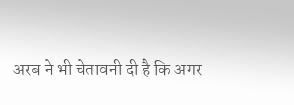अरब ने भी चेतावनी दी है कि अगर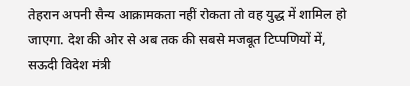तेहरान अपनी सैन्य आक्रामकता नहीं रोकता तो वह युद्ध में शामिल हो जाएगा. देश की ओर से अब तक की सबसे मजबूत टिप्पणियों में, सऊदी विदेश मंत्री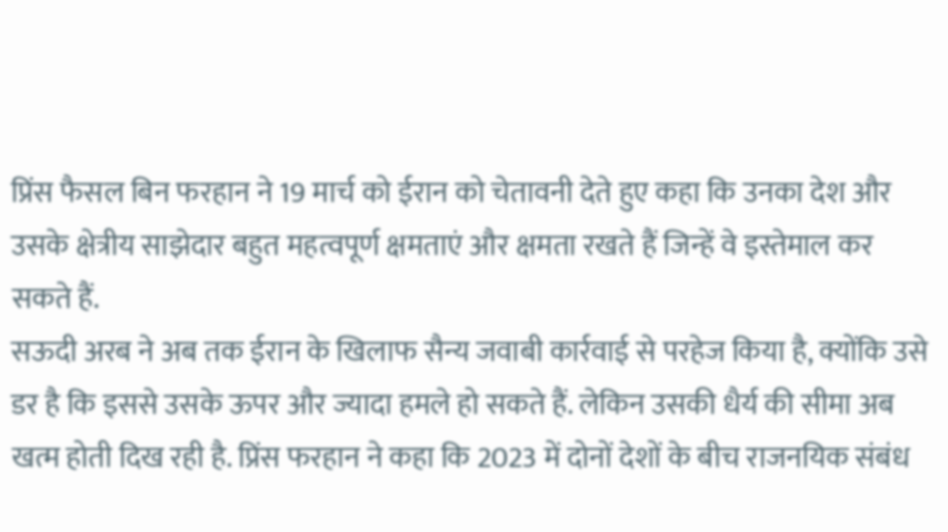प्रिंस फैसल बिन फरहान ने 19 मार्च को ईरान को चेतावनी देते हुए कहा कि उनका देश और उसके क्षेत्रीय साझेदार बहुत महत्वपूर्ण क्षमताएं और क्षमता रखते हैं जिन्हें वे इस्तेमाल कर सकते हैं.
सऊदी अरब ने अब तक ईरान के खिलाफ सैन्य जवाबी कार्रवाई से परहेज किया है, क्योंकि उसे डर है कि इससे उसके ऊपर और ज्यादा हमले हो सकते हैं. लेकिन उसकी धैर्य की सीमा अब खत्म होती दिख रही है. प्रिंस फरहान ने कहा कि 2023 में दोनों देशों के बीच राजनयिक संबंध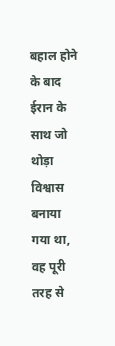बहाल होने के बाद ईरान के साथ जो थोड़ा विश्वास बनाया गया था, वह पूरी तरह से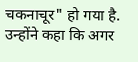चकनाचूर" हो गया है.
उन्होंने कहा कि अगर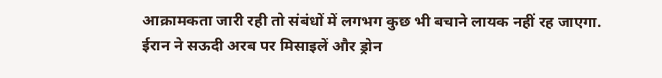आक्रामकता जारी रही तो संबंधों में लगभग कुछ भी बचाने लायक नहीं रह जाएगा. ईरान ने सऊदी अरब पर मिसाइलें और ड्रोन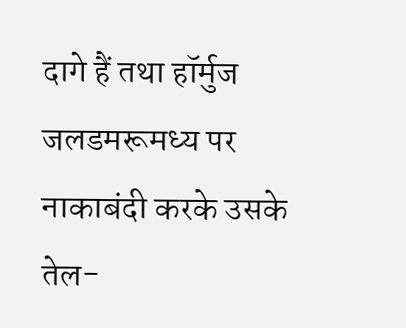दागे हैं तथा हॉर्मुज जलडमरूमध्य पर नाकाबंदी करके उसके तेल-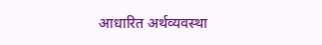आधारित अर्थव्यवस्था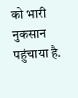को भारी नुकसान पहुंचाया है.